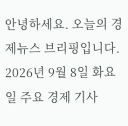안녕하세요. 오늘의 경제뉴스 브리핑입니다. 2026년 9월 8일 화요일 주요 경제 기사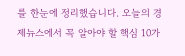를 한눈에 정리했습니다. 오늘의 경제뉴스에서 꼭 알아야 할 핵심 10가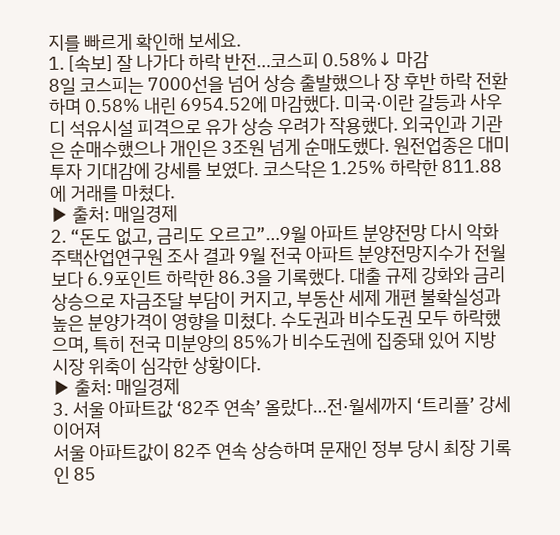지를 빠르게 확인해 보세요.
1. [속보] 잘 나가다 하락 반전…코스피 0.58%↓ 마감
8일 코스피는 7000선을 넘어 상승 출발했으나 장 후반 하락 전환하며 0.58% 내린 6954.52에 마감했다. 미국·이란 갈등과 사우디 석유시설 피격으로 유가 상승 우려가 작용했다. 외국인과 기관은 순매수했으나 개인은 3조원 넘게 순매도했다. 원전업종은 대미 투자 기대감에 강세를 보였다. 코스닥은 1.25% 하락한 811.88에 거래를 마쳤다.
▶ 출처: 매일경제
2. “돈도 없고, 금리도 오르고”…9월 아파트 분양전망 다시 악화
주택산업연구원 조사 결과 9월 전국 아파트 분양전망지수가 전월보다 6.9포인트 하락한 86.3을 기록했다. 대출 규제 강화와 금리 상승으로 자금조달 부담이 커지고, 부동산 세제 개편 불확실성과 높은 분양가격이 영향을 미쳤다. 수도권과 비수도권 모두 하락했으며, 특히 전국 미분양의 85%가 비수도권에 집중돼 있어 지방 시장 위축이 심각한 상황이다.
▶ 출처: 매일경제
3. 서울 아파트값 ‘82주 연속’ 올랐다…전·월세까지 ‘트리플’ 강세 이어져
서울 아파트값이 82주 연속 상승하며 문재인 정부 당시 최장 기록인 85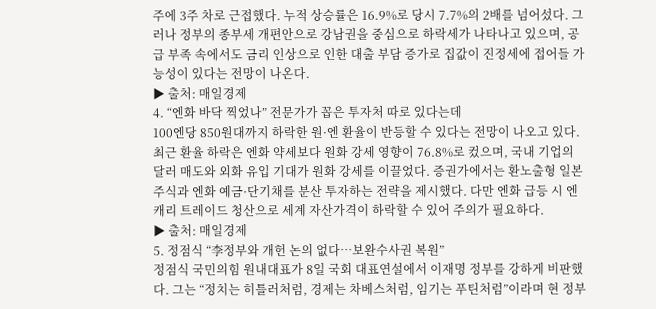주에 3주 차로 근접했다. 누적 상승률은 16.9%로 당시 7.7%의 2배를 넘어섰다. 그러나 정부의 종부세 개편안으로 강남권을 중심으로 하락세가 나타나고 있으며, 공급 부족 속에서도 금리 인상으로 인한 대출 부담 증가로 집값이 진정세에 접어들 가능성이 있다는 전망이 나온다.
▶ 출처: 매일경제
4. “엔화 바닥 찍었나” 전문가가 꼽은 투자처 따로 있다는데
100엔당 850원대까지 하락한 원·엔 환율이 반등할 수 있다는 전망이 나오고 있다. 최근 환율 하락은 엔화 약세보다 원화 강세 영향이 76.8%로 컸으며, 국내 기업의 달러 매도와 외화 유입 기대가 원화 강세를 이끌었다. 증권가에서는 환노출형 일본 주식과 엔화 예금·단기채를 분산 투자하는 전략을 제시했다. 다만 엔화 급등 시 엔캐리 트레이드 청산으로 세계 자산가격이 하락할 수 있어 주의가 필요하다.
▶ 출처: 매일경제
5. 정점식 “李정부와 개헌 논의 없다…보완수사권 복원”
정점식 국민의힘 원내대표가 8일 국회 대표연설에서 이재명 정부를 강하게 비판했다. 그는 “정치는 히틀러처럼, 경제는 차베스처럼, 임기는 푸틴처럼”이라며 현 정부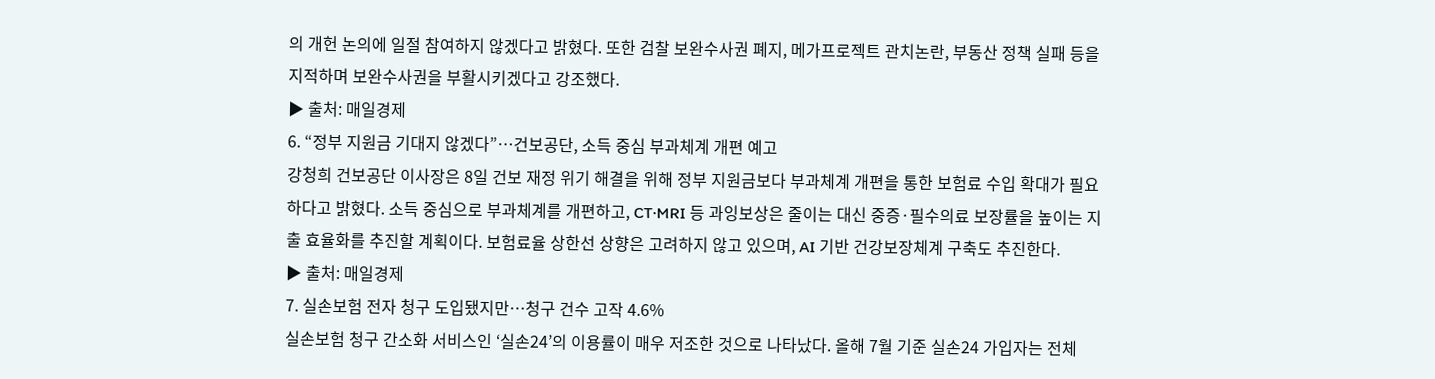의 개헌 논의에 일절 참여하지 않겠다고 밝혔다. 또한 검찰 보완수사권 폐지, 메가프로젝트 관치논란, 부동산 정책 실패 등을 지적하며 보완수사권을 부활시키겠다고 강조했다.
▶ 출처: 매일경제
6. “정부 지원금 기대지 않겠다”…건보공단, 소득 중심 부과체계 개편 예고
강청희 건보공단 이사장은 8일 건보 재정 위기 해결을 위해 정부 지원금보다 부과체계 개편을 통한 보험료 수입 확대가 필요하다고 밝혔다. 소득 중심으로 부과체계를 개편하고, CT·MRI 등 과잉보상은 줄이는 대신 중증·필수의료 보장률을 높이는 지출 효율화를 추진할 계획이다. 보험료율 상한선 상향은 고려하지 않고 있으며, AI 기반 건강보장체계 구축도 추진한다.
▶ 출처: 매일경제
7. 실손보험 전자 청구 도입됐지만…청구 건수 고작 4.6%
실손보험 청구 간소화 서비스인 ‘실손24’의 이용률이 매우 저조한 것으로 나타났다. 올해 7월 기준 실손24 가입자는 전체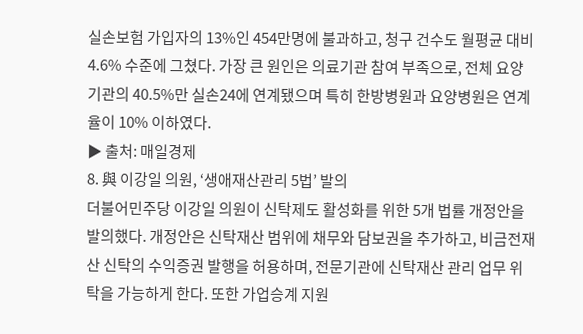실손보험 가입자의 13%인 454만명에 불과하고, 청구 건수도 월평균 대비 4.6% 수준에 그쳤다. 가장 큰 원인은 의료기관 참여 부족으로, 전체 요양기관의 40.5%만 실손24에 연계됐으며 특히 한방병원과 요양병원은 연계율이 10% 이하였다.
▶ 출처: 매일경제
8. 與 이강일 의원, ‘생애재산관리 5법’ 발의
더불어민주당 이강일 의원이 신탁제도 활성화를 위한 5개 법률 개정안을 발의했다. 개정안은 신탁재산 범위에 채무와 담보권을 추가하고, 비금전재산 신탁의 수익증권 발행을 허용하며, 전문기관에 신탁재산 관리 업무 위탁을 가능하게 한다. 또한 가업승계 지원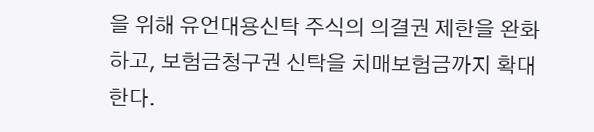을 위해 유언대용신탁 주식의 의결권 제한을 완화하고, 보험금청구권 신탁을 치매보험금까지 확대한다.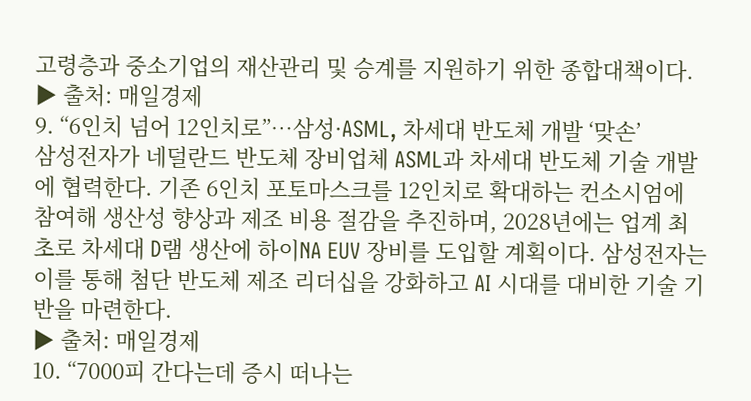고령층과 중소기업의 재산관리 및 승계를 지원하기 위한 종합대책이다.
▶ 출처: 매일경제
9. “6인치 넘어 12인치로”…삼성·ASML, 차세대 반도체 개발 ‘맞손’
삼성전자가 네덜란드 반도체 장비업체 ASML과 차세대 반도체 기술 개발에 협력한다. 기존 6인치 포토마스크를 12인치로 확대하는 컨소시엄에 참여해 생산성 향상과 제조 비용 절감을 추진하며, 2028년에는 업계 최초로 차세대 D램 생산에 하이NA EUV 장비를 도입할 계획이다. 삼성전자는 이를 통해 첨단 반도체 제조 리더십을 강화하고 AI 시대를 대비한 기술 기반을 마련한다.
▶ 출처: 매일경제
10. “7000피 간다는데 증시 떠나는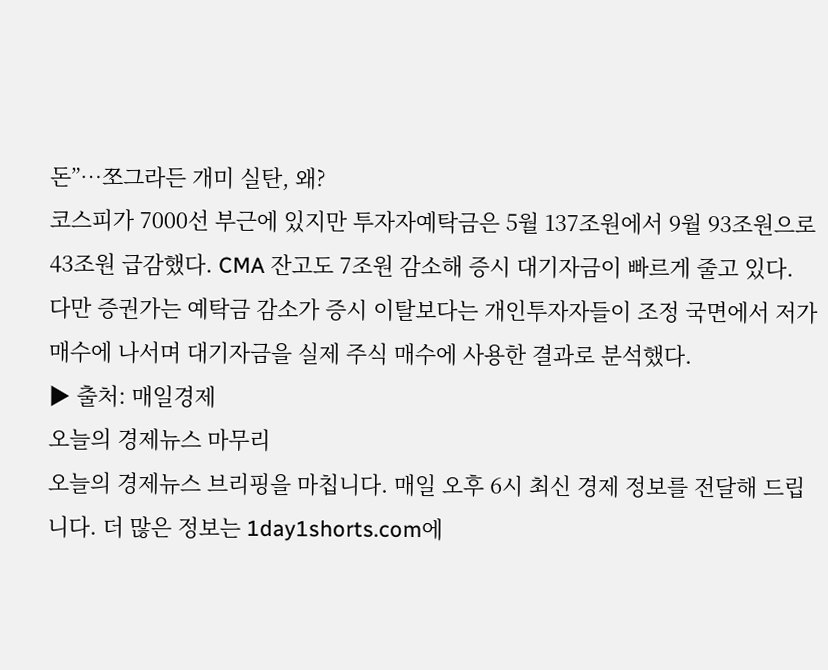돈”…쪼그라든 개미 실탄, 왜?
코스피가 7000선 부근에 있지만 투자자예탁금은 5월 137조원에서 9월 93조원으로 43조원 급감했다. CMA 잔고도 7조원 감소해 증시 대기자금이 빠르게 줄고 있다. 다만 증권가는 예탁금 감소가 증시 이탈보다는 개인투자자들이 조정 국면에서 저가 매수에 나서며 대기자금을 실제 주식 매수에 사용한 결과로 분석했다.
▶ 출처: 매일경제
오늘의 경제뉴스 마무리
오늘의 경제뉴스 브리핑을 마칩니다. 매일 오후 6시 최신 경제 정보를 전달해 드립니다. 더 많은 정보는 1day1shorts.com에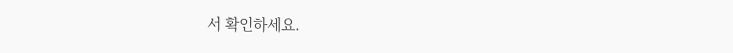서 확인하세요.